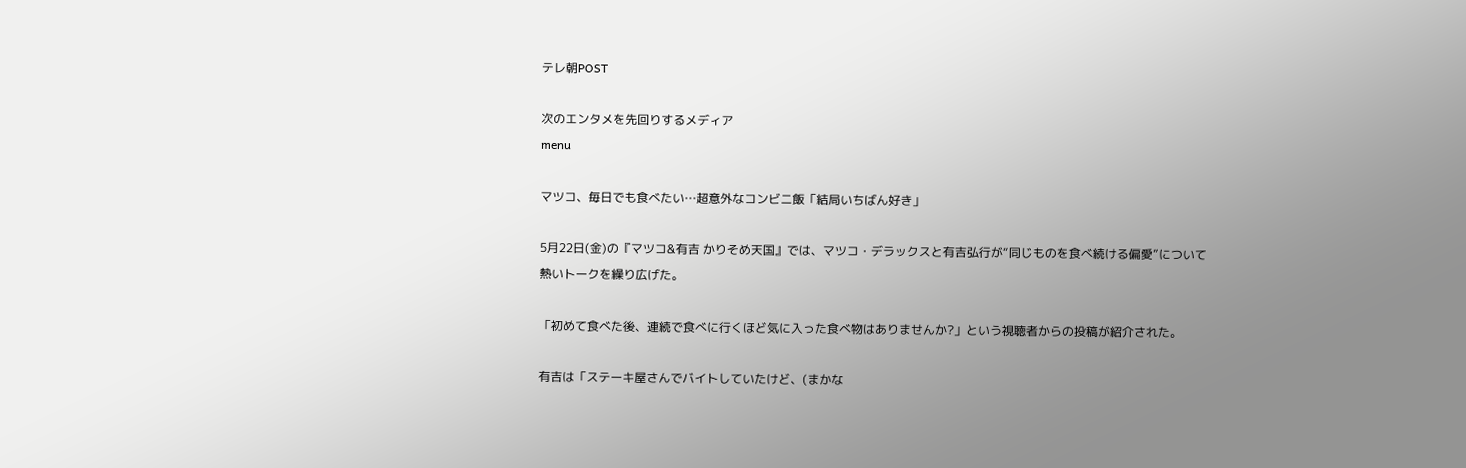テレ朝POST

次のエンタメを先回りするメディア
menu

マツコ、毎日でも食べたい…超意外なコンビニ飯「結局いちばん好き」

5月22日(金)の『マツコ&有吉 かりそめ天国』では、マツコ・デラックスと有吉弘行が“同じものを食べ続ける偏愛”について熱いトークを繰り広げた。

「初めて食べた後、連続で食べに行くほど気に入った食べ物はありませんか?」という視聴者からの投稿が紹介された。

有吉は「ステーキ屋さんでバイトしていたけど、(まかな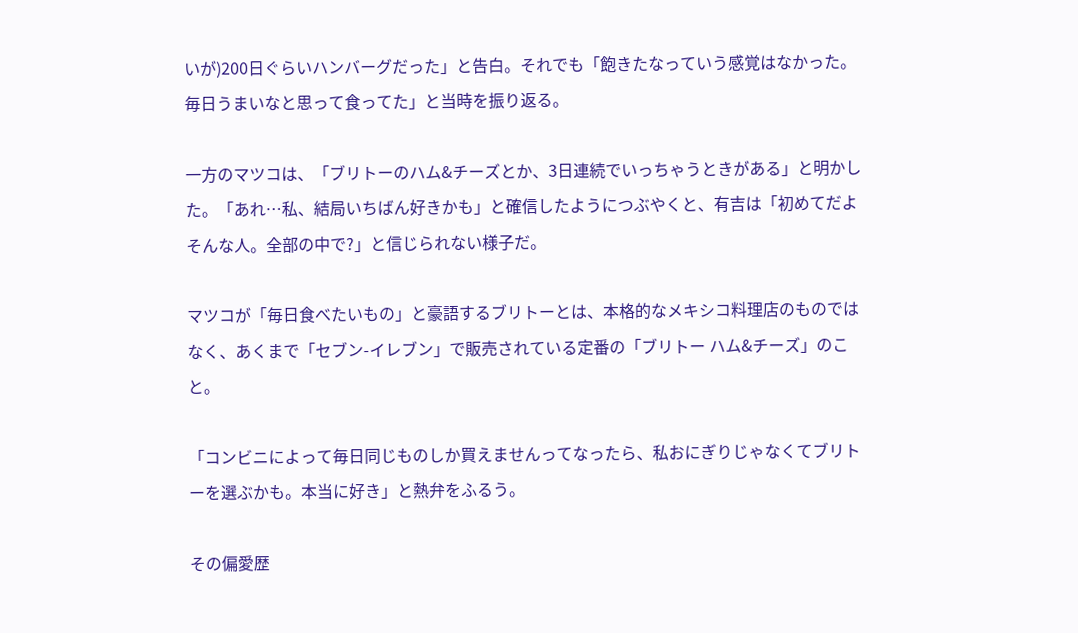いが)200日ぐらいハンバーグだった」と告白。それでも「飽きたなっていう感覚はなかった。毎日うまいなと思って食ってた」と当時を振り返る。

一方のマツコは、「ブリトーのハム&チーズとか、3日連続でいっちゃうときがある」と明かした。「あれ…私、結局いちばん好きかも」と確信したようにつぶやくと、有吉は「初めてだよそんな人。全部の中で?」と信じられない様子だ。

マツコが「毎日食べたいもの」と豪語するブリトーとは、本格的なメキシコ料理店のものではなく、あくまで「セブン-イレブン」で販売されている定番の「ブリトー ハム&チーズ」のこと。

「コンビニによって毎日同じものしか買えませんってなったら、私おにぎりじゃなくてブリトーを選ぶかも。本当に好き」と熱弁をふるう。

その偏愛歴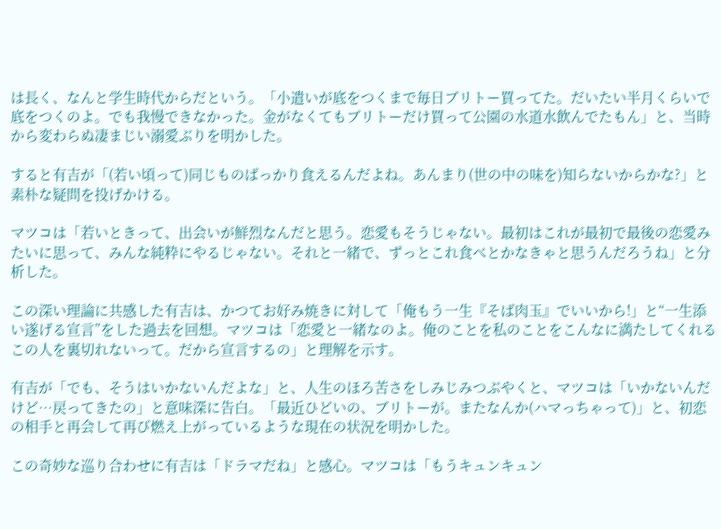は長く、なんと学生時代からだという。「小遣いが底をつくまで毎日ブリトー買ってた。だいたい半月くらいで底をつくのよ。でも我慢できなかった。金がなくてもブリトーだけ買って公園の水道水飲んでたもん」と、当時から変わらぬ凄まじい溺愛ぶりを明かした。

すると有吉が「(若い頃って)同じものばっかり食えるんだよね。あんまり(世の中の味を)知らないからかな?」と素朴な疑問を投げかける。

マツコは「若いときって、出会いが鮮烈なんだと思う。恋愛もそうじゃない。最初はこれが最初で最後の恋愛みたいに思って、みんな純粋にやるじゃない。それと一緒で、ずっとこれ食べとかなきゃと思うんだろうね」と分析した。

この深い理論に共感した有吉は、かつてお好み焼きに対して「俺もう一生『そば肉玉』でいいから!」と“一生添い遂げる宣言”をした過去を回想。マツコは「恋愛と一緒なのよ。俺のことを私のことをこんなに満たしてくれるこの人を裏切れないって。だから宣言するの」と理解を示す。

有吉が「でも、そうはいかないんだよな」と、人生のほろ苦さをしみじみつぶやくと、マツコは「いかないんだけど…戻ってきたの」と意味深に告白。「最近ひどいの、ブリトーが。またなんか(ハマっちゃって)」と、初恋の相手と再会して再び燃え上がっているような現在の状況を明かした。

この奇妙な巡り合わせに有吉は「ドラマだね」と感心。マツコは「もうキュンキュン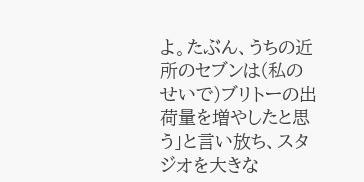よ。たぶん、うちの近所のセブンは(私のせいで)ブリトーの出荷量を増やしたと思う」と言い放ち、スタジオを大きな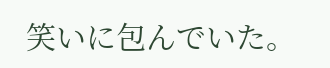笑いに包んでいた。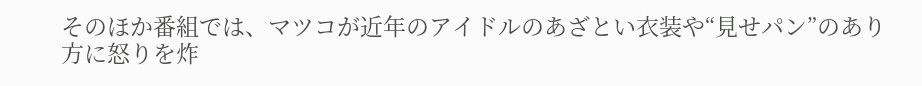そのほか番組では、マツコが近年のアイドルのあざとい衣装や“見せパン”のあり方に怒りを炸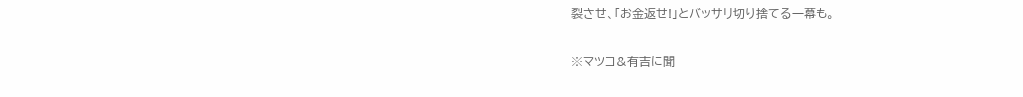裂させ、「お金返せ!」とバッサリ切り捨てる一幕も。

※マツコ&有吉に聞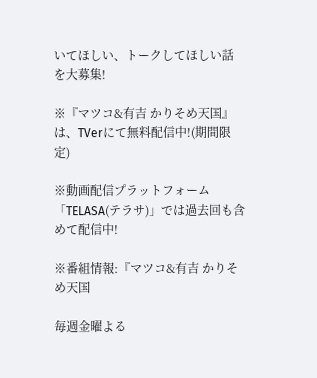いてほしい、トークしてほしい話を大募集!

※『マツコ&有吉 かりそめ天国』は、TVerにて無料配信中!(期間限定)

※動画配信プラットフォーム「TELASA(テラサ)」では過去回も含めて配信中!

※番組情報:『マツコ&有吉 かりそめ天国

毎週金曜よる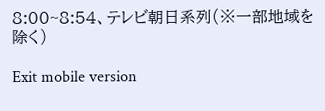8:00~8:54、テレビ朝日系列(※一部地域を除く)

Exit mobile version